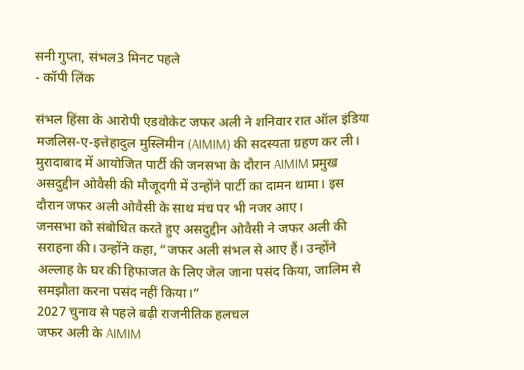सनी गुप्ता, संभल3 मिनट पहले
- कॉपी लिंक

संभल हिंसा के आरोपी एडवोकेट जफर अली ने शनिवार रात ऑल इंडिया मजलिस-ए-इत्तेहादुल मुस्लिमीन (AIMIM) की सदस्यता ग्रहण कर ली। मुरादाबाद में आयोजित पार्टी की जनसभा के दौरान AIMIM प्रमुख असदुद्दीन ओवैसी की मौजूदगी में उन्होंने पार्टी का दामन थामा। इस दौरान जफर अली ओवैसी के साथ मंच पर भी नजर आए।
जनसभा को संबोधित करते हुए असदुद्दीन ओवैसी ने जफर अली की सराहना की। उन्होंने कहा, “जफर अली संभल से आए हैं। उन्होंने अल्लाह के घर की हिफाजत के लिए जेल जाना पसंद किया, जालिम से समझौता करना पसंद नहीं किया।”
2027 चुनाव से पहले बढ़ी राजनीतिक हलचल
जफर अली के AIMIM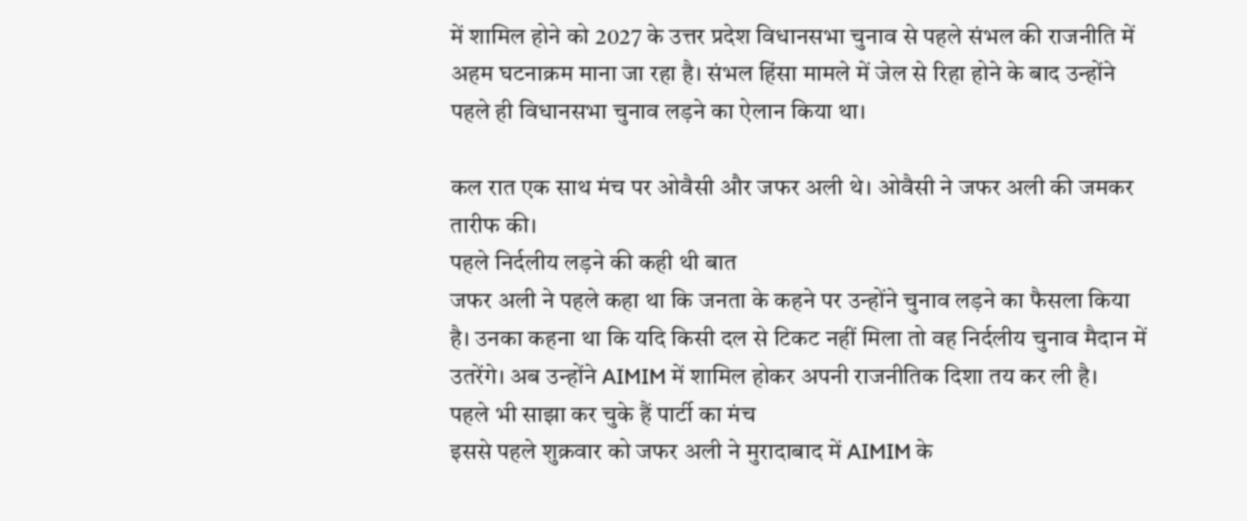में शामिल होने को 2027 के उत्तर प्रदेश विधानसभा चुनाव से पहले संभल की राजनीति में अहम घटनाक्रम माना जा रहा है। संभल हिंसा मामले में जेल से रिहा होने के बाद उन्होंने पहले ही विधानसभा चुनाव लड़ने का ऐलान किया था।

कल रात एक साथ मंच पर ओवैसी और जफर अली थे। ओवैसी ने जफर अली की जमकर तारीफ की।
पहले निर्दलीय लड़ने की कही थी बात
जफर अली ने पहले कहा था कि जनता के कहने पर उन्होंने चुनाव लड़ने का फैसला किया है। उनका कहना था कि यदि किसी दल से टिकट नहीं मिला तो वह निर्दलीय चुनाव मैदान में उतरेंगे। अब उन्होंने AIMIM में शामिल होकर अपनी राजनीतिक दिशा तय कर ली है।
पहले भी साझा कर चुके हैं पार्टी का मंच
इससे पहले शुक्रवार को जफर अली ने मुरादाबाद में AIMIM के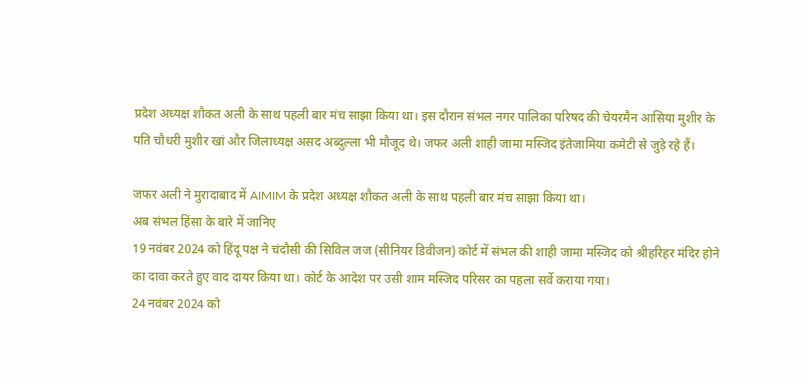प्रदेश अध्यक्ष शौकत अली के साथ पहली बार मंच साझा किया था। इस दौरान संभल नगर पालिका परिषद की चेयरमैन आसिया मुशीर के पति चौधरी मुशीर खां और जिलाध्यक्ष असद अब्दुल्ला भी मौजूद थे। जफर अली शाही जामा मस्जिद इंतेजामिया कमेटी से जुड़े रहे हैं।

जफर अली ने मुरादाबाद में AIMIM के प्रदेश अध्यक्ष शौकत अली के साथ पहली बार मंच साझा किया था।
अब संभल हिंसा के बारे में जानिए
19 नवंबर 2024 को हिंदू पक्ष ने चंदौसी की सिविल जज (सीनियर डिवीजन) कोर्ट में संभल की शाही जामा मस्जिद को श्रीहरिहर मंदिर होने का दावा करते हुए वाद दायर किया था। कोर्ट के आदेश पर उसी शाम मस्जिद परिसर का पहला सर्वे कराया गया।
24 नवंबर 2024 को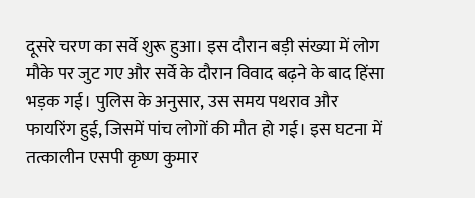दूसरे चरण का सर्वे शुरू हुआ। इस दौरान बड़ी संख्या में लोग मौके पर जुट गए और सर्वे के दौरान विवाद बढ़ने के बाद हिंसा भड़क गई। पुलिस के अनुसार, उस समय पथराव और फायरिंग हुई, जिसमें पांच लोगों की मौत हो गई। इस घटना में तत्कालीन एसपी कृष्ण कुमार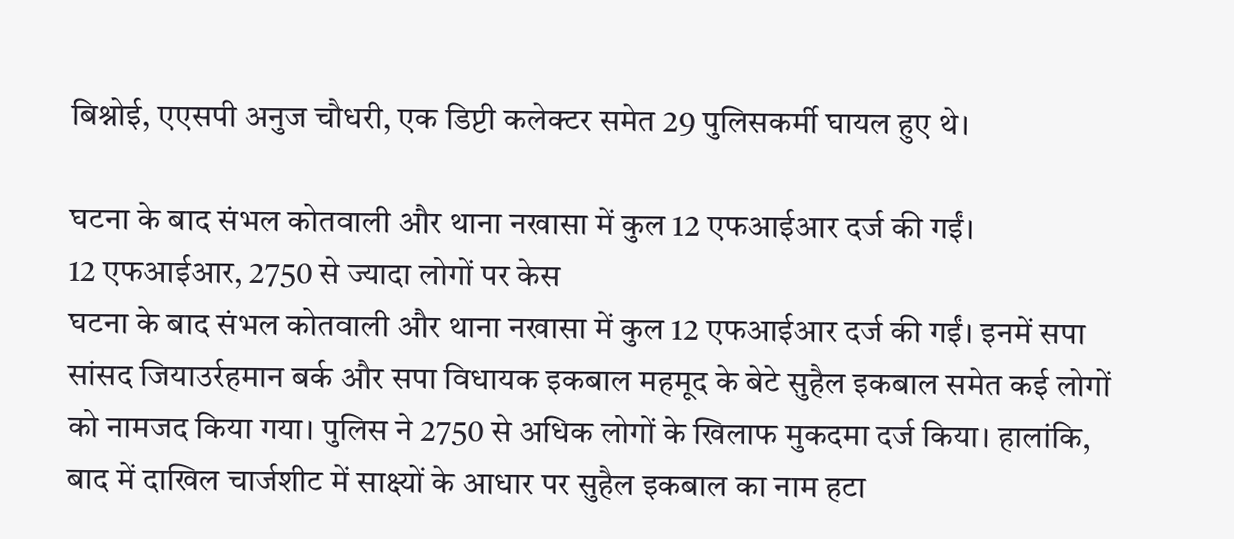बिश्नोई, एएसपी अनुज चौधरी, एक डिप्टी कलेक्टर समेत 29 पुलिसकर्मी घायल हुए थे।

घटना के बाद संभल कोतवाली और थाना नखासा में कुल 12 एफआईआर दर्ज की गईं।
12 एफआईआर, 2750 से ज्यादा लोगों पर केस
घटना के बाद संभल कोतवाली और थाना नखासा में कुल 12 एफआईआर दर्ज की गईं। इनमें सपा सांसद जियाउर्रहमान बर्क और सपा विधायक इकबाल महमूद के बेटे सुहैल इकबाल समेत कई लोगों को नामजद किया गया। पुलिस ने 2750 से अधिक लोगों के खिलाफ मुकदमा दर्ज किया। हालांकि, बाद में दाखिल चार्जशीट में साक्ष्यों के आधार पर सुहैल इकबाल का नाम हटा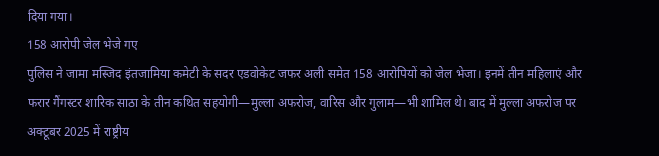दिया गया।
158 आरोपी जेल भेजे गए
पुलिस ने जामा मस्जिद इंतजामिया कमेटी के सदर एडवोकेट जफर अली समेत 158 आरोपियों को जेल भेजा। इनमें तीन महिलाएं और फरार गैंगस्टर शारिक साठा के तीन कथित सहयोगी—मुल्ला अफरोज, वारिस और गुलाम—भी शामिल थे। बाद में मुल्ला अफरोज पर अक्टूबर 2025 में राष्ट्रीय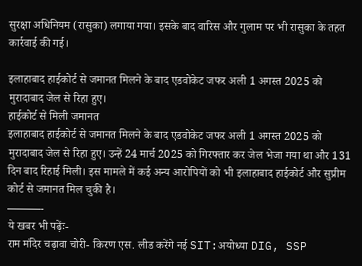सुरक्षा अधिनियम (रासुका) लगाया गया। इसके बाद वारिस और गुलाम पर भी रासुका के तहत कार्रवाई की गई।

इलाहाबाद हाईकोर्ट से जमानत मिलने के बाद एडवोकेट जफर अली 1 अगस्त 2025 को मुरादाबाद जेल से रिहा हुए।
हाईकोर्ट से मिली जमानत
इलाहाबाद हाईकोर्ट से जमानत मिलने के बाद एडवोकेट जफर अली 1 अगस्त 2025 को मुरादाबाद जेल से रिहा हुए। उन्हें 24 मार्च 2025 को गिरफ्तार कर जेल भेजा गया था और 131 दिन बाद रिहाई मिली। इस मामले में कई अन्य आरोपियों को भी इलाहाबाद हाईकोर्ट और सुप्रीम कोर्ट से जमानत मिल चुकी है।
———-
ये खबर भी पढ़ेंः-
राम मंदिर चढ़ावा चोरी- किरण एस. लीड करेंगे नई SIT:अयोध्या DIG, SSP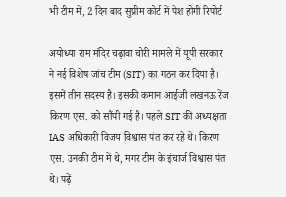भी टीम में, 2 दिन बाद सुप्रीम कोर्ट में पेश होगी रिपोर्ट

अयोध्या राम मंदिर चढ़ावा चोरी मामले में यूपी सरकार ने नई विशेष जांच टीम (SIT) का गठन कर दिया है। इसमें तीन सदस्य है। इसकी कमान आईजी लखनऊ रेंज किरण एस. को सौंपी गई है। पहले SIT की अध्यक्षता IAS अधिकारी विजय विश्वास पंत कर रहे थे। किरण एस. उनकी टीम में थे, मगर टीम के इंचार्ज विश्वास पंत थे। पढ़ें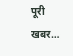पूरी खबर…